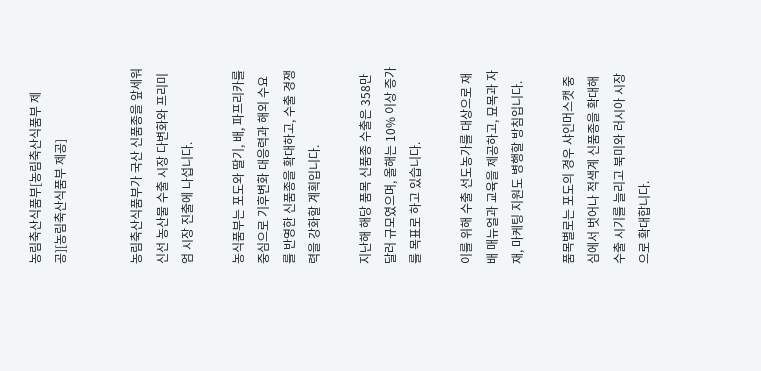농림축산식품부[농림축산식품부 제공][농림축산식품부 제공]


농림축산식품부가 국산 신품종을 앞세워 신선 농산물 수출 시장 다변화와 프리미엄 시장 진출에 나섭니다.

농식품부는 포도와 딸기, 배, 파프리카를 중심으로 기후변화 대응력과 해외 수요를 반영한 신품종을 확대하고, 수출 경쟁력을 강화할 계획입니다.

지난해 해당 품목 신품종 수출은 358만달러 규모였으며, 올해는 10% 이상 증가를 목표로 하고 있습니다.

이를 위해 수출 선도농가를 대상으로 재배 매뉴얼과 교육을 제공하고, 묘목과 자재, 마케팅 지원도 병행할 방침입니다.

품목별로는 포도의 경우 샤인머스캣 중심에서 벗어나 적색계 신품종을 확대해 수출 시기를 늘리고 북미와 러시아 시장으로 확대합니다.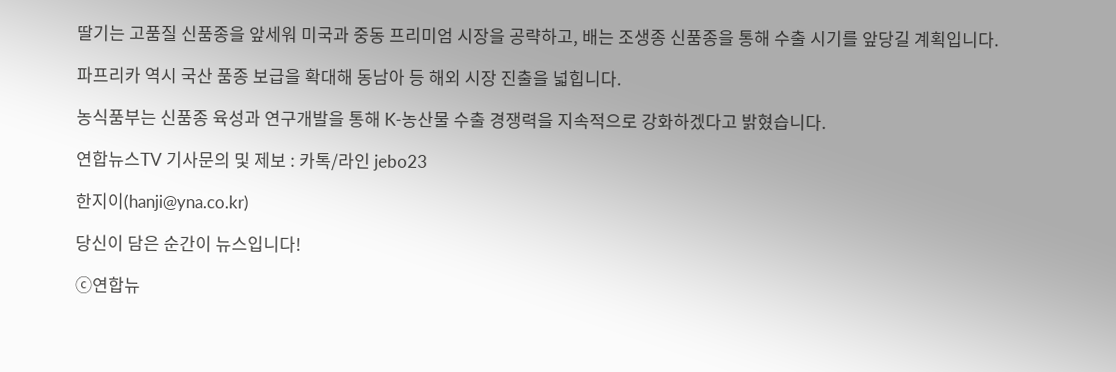딸기는 고품질 신품종을 앞세워 미국과 중동 프리미엄 시장을 공략하고, 배는 조생종 신품종을 통해 수출 시기를 앞당길 계획입니다.

파프리카 역시 국산 품종 보급을 확대해 동남아 등 해외 시장 진출을 넓힙니다.

농식품부는 신품종 육성과 연구개발을 통해 K-농산물 수출 경쟁력을 지속적으로 강화하겠다고 밝혔습니다.

연합뉴스TV 기사문의 및 제보 : 카톡/라인 jebo23

한지이(hanji@yna.co.kr)

당신이 담은 순간이 뉴스입니다!

ⓒ연합뉴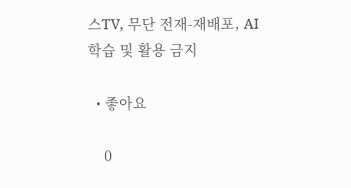스TV, 무단 전재-재배포, AI 학습 및 활용 금지

  • 좋아요

    0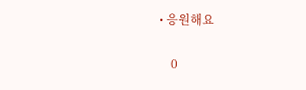• 응원해요

    0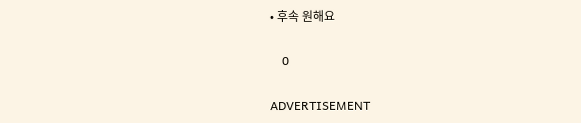• 후속 원해요

    0

ADVERTISEMENT